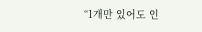“1개만 있어도 인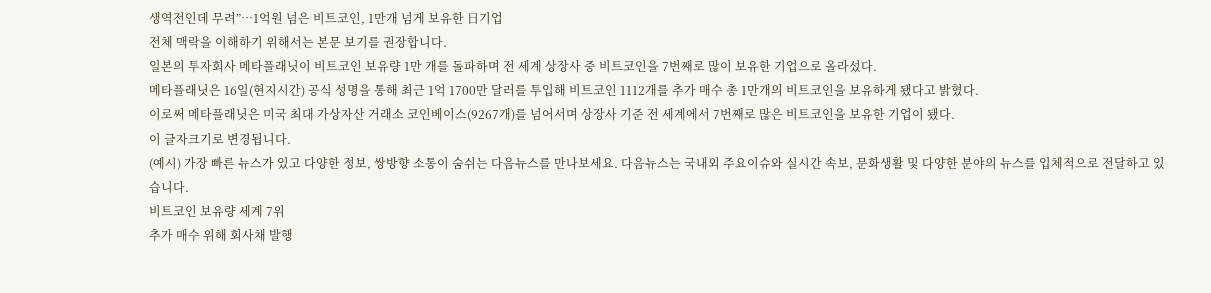생역전인데 무려”…1억원 넘은 비트코인, 1만개 넘게 보유한 日기업
전체 맥락을 이해하기 위해서는 본문 보기를 권장합니다.
일본의 투자회사 메타플래닛이 비트코인 보유량 1만 개를 돌파하며 전 세계 상장사 중 비트코인을 7번째로 많이 보유한 기업으로 올라섰다.
메타플래닛은 16일(현지시간) 공식 성명을 통해 최근 1억 1700만 달러를 투입해 비트코인 1112개를 추가 매수 총 1만개의 비트코인을 보유하게 됐다고 밝혔다.
이로써 메타플래닛은 미국 최대 가상자산 거래소 코인베이스(9267개)를 넘어서며 상장사 기준 전 세계에서 7번째로 많은 비트코인을 보유한 기업이 됐다.
이 글자크기로 변경됩니다.
(예시) 가장 빠른 뉴스가 있고 다양한 정보, 쌍방향 소통이 숨쉬는 다음뉴스를 만나보세요. 다음뉴스는 국내외 주요이슈와 실시간 속보, 문화생활 및 다양한 분야의 뉴스를 입체적으로 전달하고 있습니다.
비트코인 보유량 세계 7위
추가 매수 위해 회사채 발행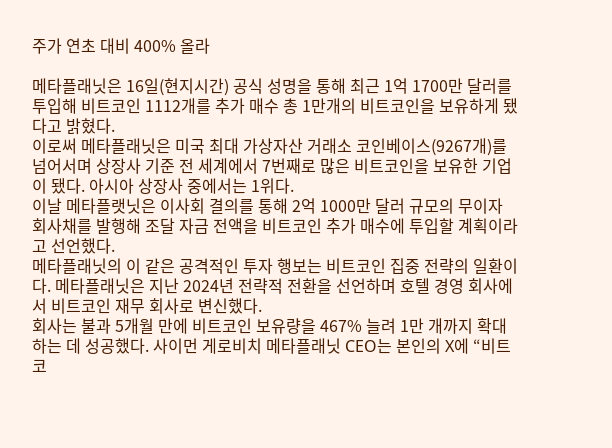주가 연초 대비 400% 올라

메타플래닛은 16일(현지시간) 공식 성명을 통해 최근 1억 1700만 달러를 투입해 비트코인 1112개를 추가 매수 총 1만개의 비트코인을 보유하게 됐다고 밝혔다.
이로써 메타플래닛은 미국 최대 가상자산 거래소 코인베이스(9267개)를 넘어서며 상장사 기준 전 세계에서 7번째로 많은 비트코인을 보유한 기업이 됐다. 아시아 상장사 중에서는 1위다.
이날 메타플랫닛은 이사회 결의를 통해 2억 1000만 달러 규모의 무이자 회사채를 발행해 조달 자금 전액을 비트코인 추가 매수에 투입할 계획이라고 선언했다.
메타플래닛의 이 같은 공격적인 투자 행보는 비트코인 집중 전략의 일환이다. 메타플래닛은 지난 2024년 전략적 전환을 선언하며 호텔 경영 회사에서 비트코인 재무 회사로 변신했다.
회사는 불과 5개월 만에 비트코인 보유량을 467% 늘려 1만 개까지 확대하는 데 성공했다. 사이먼 게로비치 메타플래닛 CEO는 본인의 X에 “비트코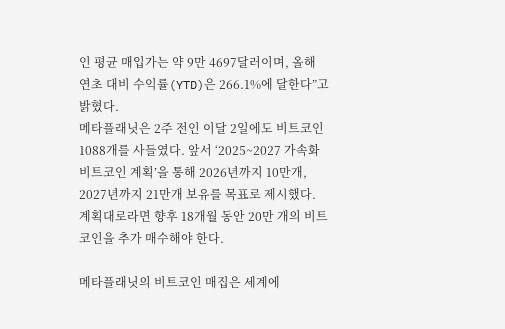인 평균 매입가는 약 9만 4697달러이며, 올해 연초 대비 수익률(YTD)은 266.1%에 달한다”고 밝혔다.
메타플래닛은 2주 전인 이달 2일에도 비트코인 1088개를 사들였다. 앞서 ‘2025~2027 가속화 비트코인 계획’을 통해 2026년까지 10만개, 2027년까지 21만개 보유를 목표로 제시했다. 계획대로라면 향후 18개월 동안 20만 개의 비트코인을 추가 매수해야 한다.

메타플래닛의 비트코인 매집은 세계에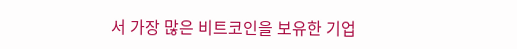서 가장 많은 비트코인을 보유한 기업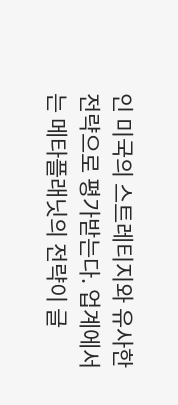인 미국의 스트레티지와 유사한 전략으로 평가받는다. 업계에서는 메타플래닛의 전략이 글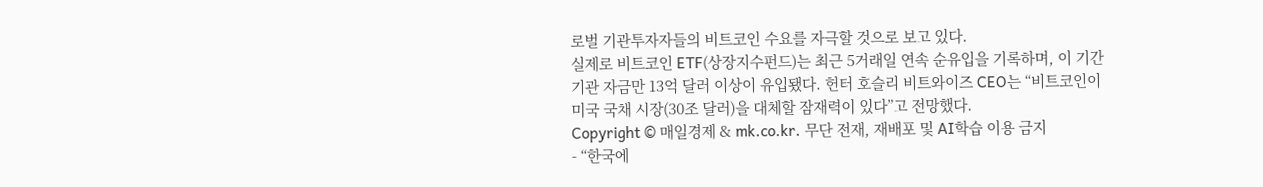로벌 기관투자자들의 비트코인 수요를 자극할 것으로 보고 있다.
실제로 비트코인 ETF(상장지수펀드)는 최근 5거래일 연속 순유입을 기록하며, 이 기간 기관 자금만 13억 달러 이상이 유입됐다. 헌터 호슬리 비트와이즈 CEO는 “비트코인이 미국 국채 시장(30조 달러)을 대체할 잠재력이 있다”고 전망했다.
Copyright © 매일경제 & mk.co.kr. 무단 전재, 재배포 및 AI학습 이용 금지
- “한국에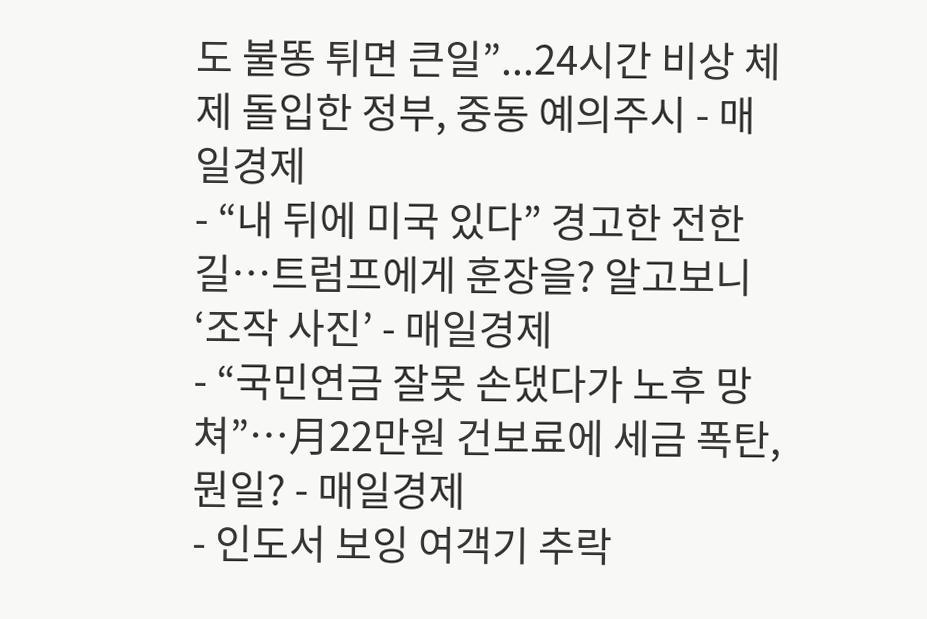도 불똥 튀면 큰일”...24시간 비상 체제 돌입한 정부, 중동 예의주시 - 매일경제
- “내 뒤에 미국 있다” 경고한 전한길…트럼프에게 훈장을? 알고보니 ‘조작 사진’ - 매일경제
- “국민연금 잘못 손댔다가 노후 망쳐”…月22만원 건보료에 세금 폭탄, 뭔일? - 매일경제
- 인도서 보잉 여객기 추락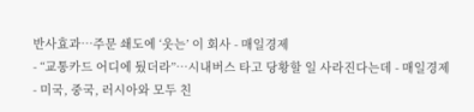반사효과…주문 쇄도에 ‘웃는’ 이 회사 - 매일경제
- “교통카드 어디에 뒀더라”…시내버스 타고 당황할 일 사라진다는데 - 매일경제
- 미국, 중국, 러시아와 모두 친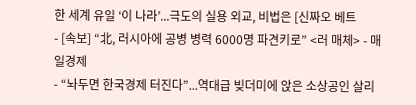한 세계 유일 ‘이 나라’...극도의 실용 외교, 비법은 [신짜오 베트
- [속보] “北, 러시아에 공병 병력 6000명 파견키로” <러 매체> - 매일경제
- “놔두면 한국경제 터진다”...역대급 빚더미에 앉은 소상공인 살리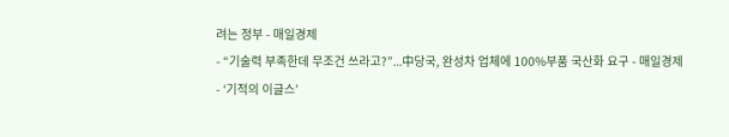려는 정부 - 매일경제
- “기술력 부족한데 무조건 쓰라고?”...中당국, 완성차 업체에 100%부품 국산화 요구 - 매일경제
- ‘기적의 이글스’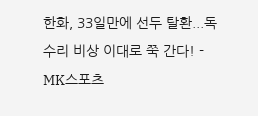한화, 33일만에 선두 탈환...독수리 비상 이대로 쭉 간다! - MK스포츠